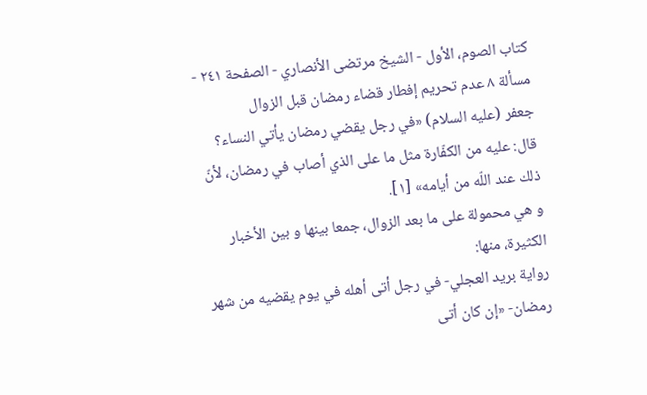كتاب الصوم، الأول - الشيخ مرتضى الأنصاري - الصفحة ٢٤١ - مسألة ٨ عدم تحريم إفطار قضاء رمضان قبل الزوال
جعفر (عليه السلام) «في رجل يقضي رمضان يأتي النساء؟ قال: عليه من الكفّارة مثل ما على الذي أصاب في رمضان، لأنّ ذلك عند اللّه من أيامه» [١].
و هي محمولة على ما بعد الزوال، جمعا بينها و بين الأخبار الكثيرة، منها:
رواية بريد العجلي- في رجل أتى أهله في يوم يقضيه من شهر رمضان- «إن كان أتى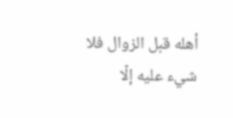أهله قبل الزوال فلا شيء عليه إلّا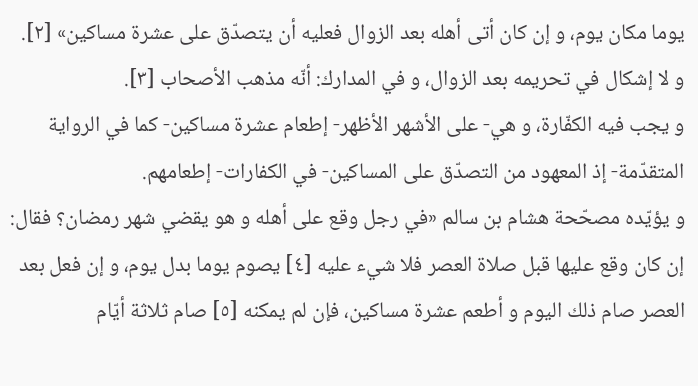يوما مكان يوم، و إن كان أتى أهله بعد الزوال فعليه أن يتصدّق على عشرة مساكين» [٢].
و لا إشكال في تحريمه بعد الزوال، و في المدارك: أنّه مذهب الأصحاب [٣].
و يجب فيه الكفّارة، و هي- على الأشهر الأظهر- إطعام عشرة مساكين- كما في الرواية المتقدّمة- إذ المعهود من التصدّق على المساكين- في الكفارات- إطعامهم.
و يؤيّده مصحّحة هشام بن سالم «في رجل وقع على أهله و هو يقضي شهر رمضان؟ فقال: إن كان وقع عليها قبل صلاة العصر فلا شيء عليه [٤] يصوم يوما بدل يوم، و إن فعل بعد العصر صام ذلك اليوم و أطعم عشرة مساكين، فإن لم يمكنه [٥] صام ثلاثة أيّام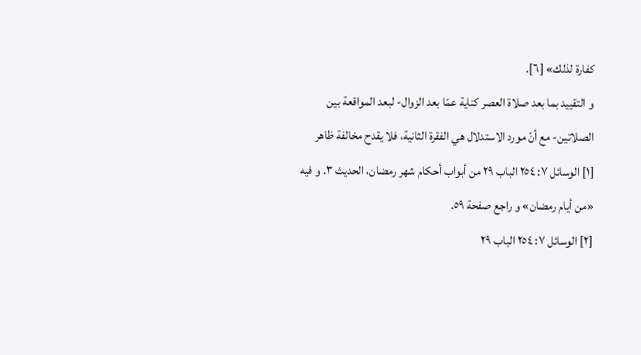كفارة لذلك» [٦].
و التقييد بما بعد صلاة العصر كناية عمّا بعد الزوال- لبعد المواقعة بين الصلاتين- مع أنّ مورد الاستدلال هي الفقرة الثانية، فلا يقدح مخالفة ظاهر
[١] الوسائل ٧: ٢٥٤ الباب ٢٩ من أبواب أحكام شهر رمضان، الحديث ٣. و فيه «من أيام رمضان» و راجع صفحة ٥٩.
[٢] الوسائل ٧: ٢٥٤ الباب ٢٩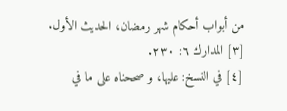من أبواب أحكام شهر رمضان، الحديث الأول.
[٣] المدارك ٦: ٢٣٠.
[٤] في النسخ: عليها، و صححناه على ما في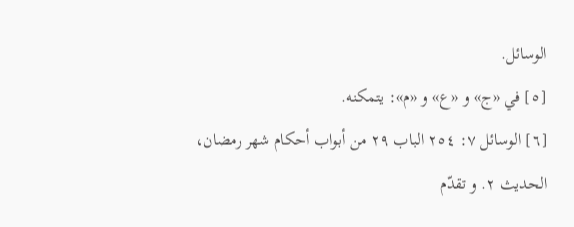الوسائل.
[٥] في «ج» و «ع» و «م»: يتمكنه.
[٦] الوسائل ٧: ٢٥٤ الباب ٢٩ من أبواب أحكام شهر رمضان، الحديث ٢. و تقدّم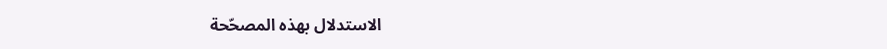الاستدلال بهذه المصحّحة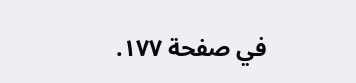في صفحة ١٧٧.